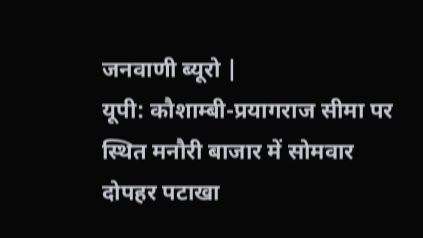जनवाणी ब्यूरो |
यूपी: कौशाम्बी-प्रयागराज सीमा पर स्थित मनौरी बाजार में सोमवार दोपहर पटाखा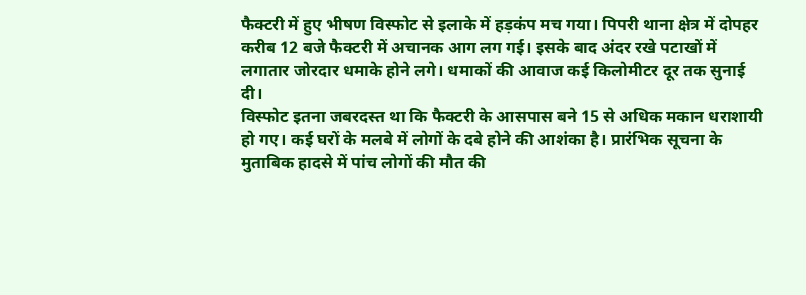फैक्टरी में हुए भीषण विस्फोट से इलाके में हड़कंप मच गया। पिपरी थाना क्षेत्र में दोपहर करीब 12 बजे फैक्टरी में अचानक आग लग गई। इसके बाद अंदर रखे पटाखों में लगातार जोरदार धमाके होने लगे। धमाकों की आवाज कई किलोमीटर दूर तक सुनाई दी।
विस्फोट इतना जबरदस्त था कि फैक्टरी के आसपास बने 15 से अधिक मकान धराशायी हो गए। कई घरों के मलबे में लोगों के दबे होने की आशंका है। प्रारंभिक सूचना के मुताबिक हादसे में पांच लोगों की मौत की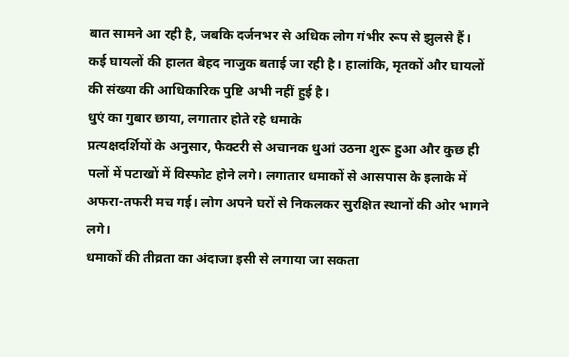बात सामने आ रही है, जबकि दर्जनभर से अधिक लोग गंभीर रूप से झुलसे हैं। कई घायलों की हालत बेहद नाजुक बताई जा रही है। हालांकि, मृतकों और घायलों की संख्या की आधिकारिक पुष्टि अभी नहीं हुई है।
धुएं का गुबार छाया, लगातार होते रहे धमाके
प्रत्यक्षदर्शियों के अनुसार, फैक्टरी से अचानक धुआं उठना शुरू हुआ और कुछ ही पलों में पटाखों में विस्फोट होने लगे। लगातार धमाकों से आसपास के इलाके में अफरा-तफरी मच गई। लोग अपने घरों से निकलकर सुरक्षित स्थानों की ओर भागने लगे।
धमाकों की तीव्रता का अंदाजा इसी से लगाया जा सकता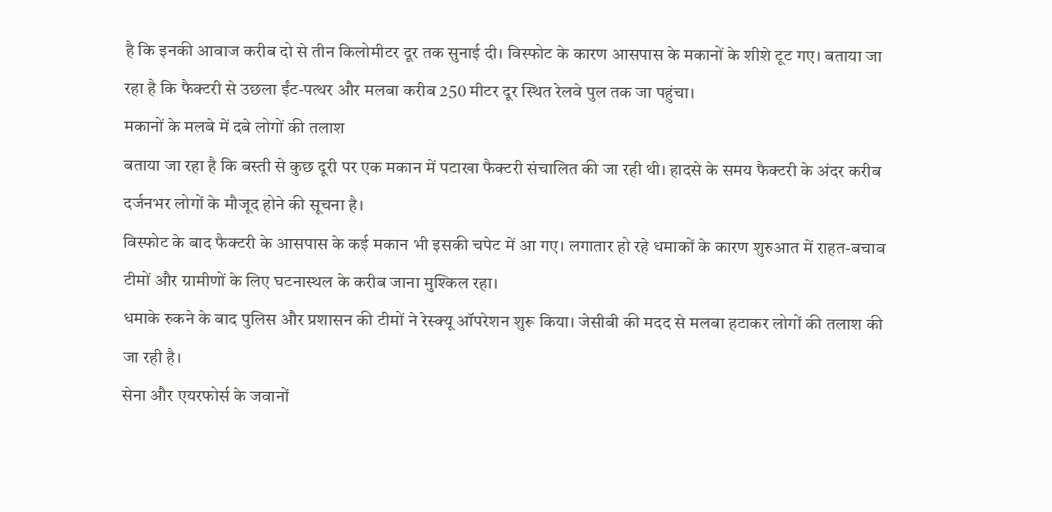है कि इनकी आवाज करीब दो से तीन किलोमीटर दूर तक सुनाई दी। विस्फोट के कारण आसपास के मकानों के शीशे टूट गए। बताया जा रहा है कि फैक्टरी से उछला ईंट-पत्थर और मलबा करीब 250 मीटर दूर स्थित रेलवे पुल तक जा पहुंचा।
मकानों के मलबे में दबे लोगों की तलाश
बताया जा रहा है कि बस्ती से कुछ दूरी पर एक मकान में पटाखा फैक्टरी संचालित की जा रही थी। हादसे के समय फैक्टरी के अंदर करीब दर्जनभर लोगों के मौजूद होने की सूचना है।
विस्फोट के बाद फैक्टरी के आसपास के कई मकान भी इसकी चपेट में आ गए। लगातार हो रहे धमाकों के कारण शुरुआत में राहत-बचाव टीमों और ग्रामीणों के लिए घटनास्थल के करीब जाना मुश्किल रहा।
धमाके रुकने के बाद पुलिस और प्रशासन की टीमों ने रेस्क्यू ऑपरेशन शुरू किया। जेसीबी की मदद से मलबा हटाकर लोगों की तलाश की जा रही है।
सेना और एयरफोर्स के जवानों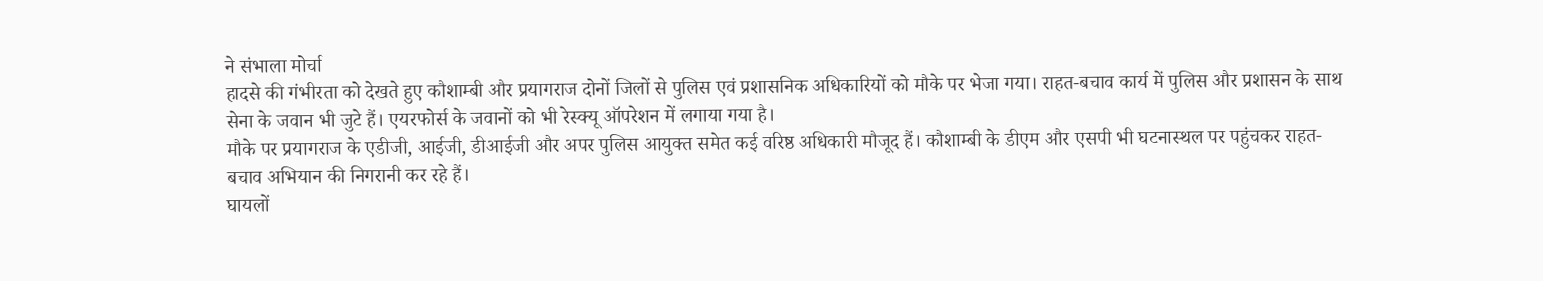ने संभाला मोर्चा
हादसे की गंभीरता को देखते हुए कौशाम्बी और प्रयागराज दोनों जिलों से पुलिस एवं प्रशासनिक अधिकारियों को मौके पर भेजा गया। राहत-बचाव कार्य में पुलिस और प्रशासन के साथ सेना के जवान भी जुटे हैं। एयरफोर्स के जवानों को भी रेस्क्यू ऑपरेशन में लगाया गया है।
मौके पर प्रयागराज के एडीजी, आईजी, डीआईजी और अपर पुलिस आयुक्त समेत कई वरिष्ठ अधिकारी मौजूद हैं। कौशाम्बी के डीएम और एसपी भी घटनास्थल पर पहुंचकर राहत-बचाव अभियान की निगरानी कर रहे हैं।
घायलों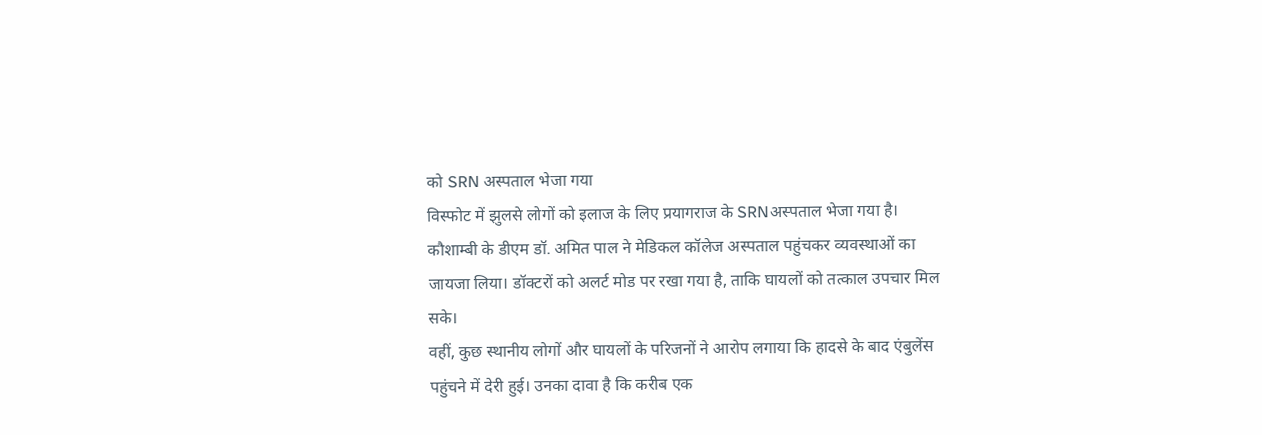को SRN अस्पताल भेजा गया
विस्फोट में झुलसे लोगों को इलाज के लिए प्रयागराज के SRNअस्पताल भेजा गया है। कौशाम्बी के डीएम डॉ. अमित पाल ने मेडिकल कॉलेज अस्पताल पहुंचकर व्यवस्थाओं का जायजा लिया। डॉक्टरों को अलर्ट मोड पर रखा गया है, ताकि घायलों को तत्काल उपचार मिल सके।
वहीं, कुछ स्थानीय लोगों और घायलों के परिजनों ने आरोप लगाया कि हादसे के बाद एंबुलेंस पहुंचने में देरी हुई। उनका दावा है कि करीब एक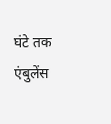घंटे तक एंबुलेंस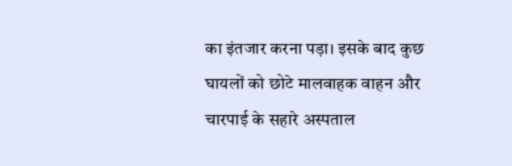का इंतजार करना पड़ा। इसके बाद कुछ घायलों को छोटे मालवाहक वाहन और चारपाई के सहारे अस्पताल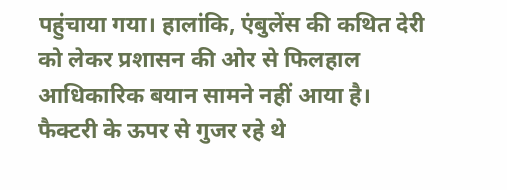पहुंचाया गया। हालांकि, एंबुलेंस की कथित देरी को लेकर प्रशासन की ओर से फिलहाल आधिकारिक बयान सामने नहीं आया है।
फैक्टरी के ऊपर से गुजर रहे थे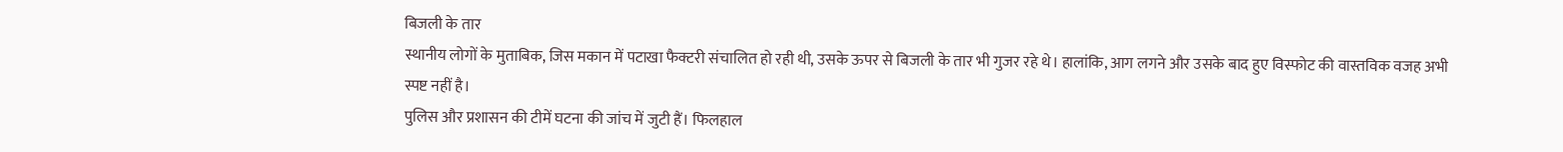बिजली के तार
स्थानीय लोगों के मुताबिक, जिस मकान में पटाखा फैक्टरी संचालित हो रही थी, उसके ऊपर से बिजली के तार भी गुजर रहे थे। हालांकि, आग लगने और उसके बाद हुए विस्फोट की वास्तविक वजह अभी स्पष्ट नहीं है।
पुलिस और प्रशासन की टीमें घटना की जांच में जुटी हैं। फिलहाल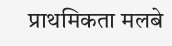प्राथमिकता मलबे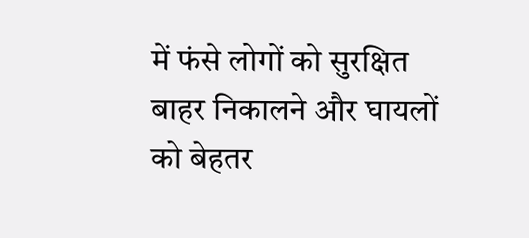में फंसे लोगों को सुरक्षित बाहर निकालने और घायलों को बेहतर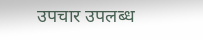उपचार उपलब्ध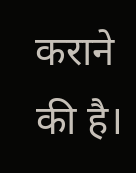कराने की है।